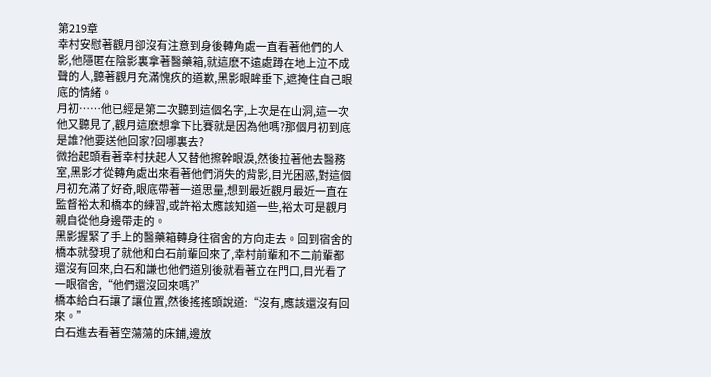第219章
幸村安慰著觀月卻沒有注意到身後轉角處一直看著他們的人影,他隱匿在陰影裏拿著醫藥箱,就這麽不遠處蹲在地上泣不成聲的人,聽著觀月充滿愧疚的道歉,黑影眼眸垂下,遮掩住自己眼底的情緒。
月初……他已經是第二次聽到這個名字,上次是在山洞,這一次他又聽見了,觀月這麽想拿下比賽就是因為他嗎?那個月初到底是誰?他要送他回家?回哪裏去?
微抬起頭看著幸村扶起人又替他擦幹眼淚,然後拉著他去醫務室,黑影才從轉角處出來看著他們消失的背影,目光困惑,對這個月初充滿了好奇,眼底帶著一道思量,想到最近觀月最近一直在監督裕太和橋本的練習,或許裕太應該知道一些,裕太可是觀月親自從他身邊帶走的。
黑影握緊了手上的醫藥箱轉身往宿舍的方向走去。回到宿舍的橋本就發現了就他和白石前輩回來了,幸村前輩和不二前輩都還沒有回來,白石和謙也他們道別後就看著立在門口,目光看了一眼宿舍,“他們還沒回來嗎?”
橋本給白石讓了讓位置,然後搖搖頭說道:“沒有,應該還沒有回來。”
白石進去看著空蕩蕩的床鋪,邊放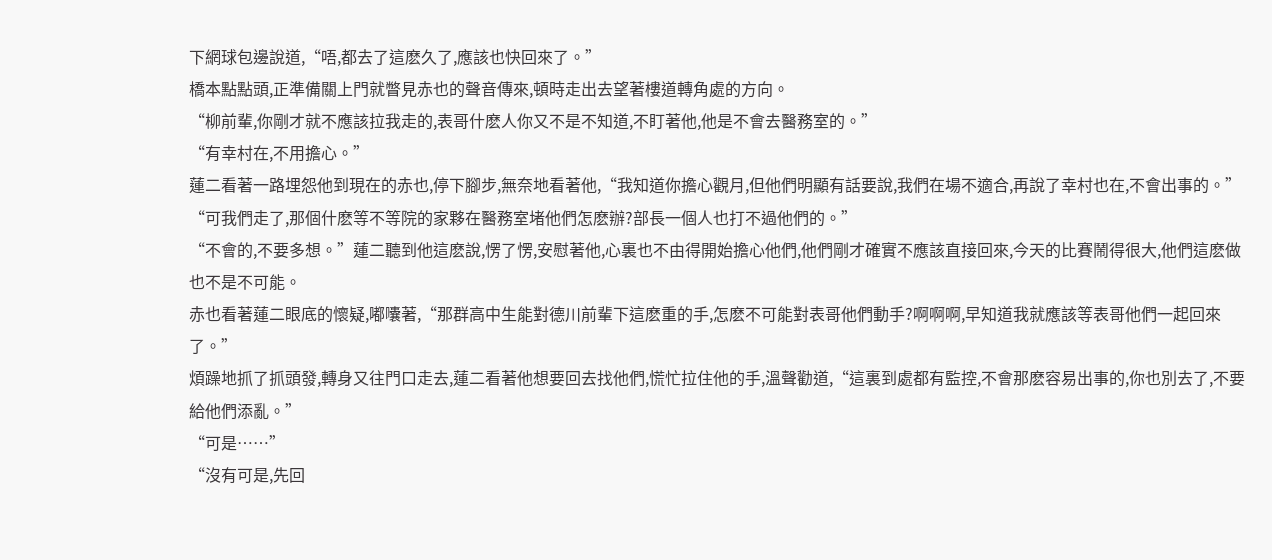下網球包邊說道,“唔,都去了這麽久了,應該也快回來了。”
橋本點點頭,正準備關上門就瞥見赤也的聲音傳來,頓時走出去望著樓道轉角處的方向。
“柳前輩,你剛才就不應該拉我走的,表哥什麽人你又不是不知道,不盯著他,他是不會去醫務室的。”
“有幸村在,不用擔心。”
蓮二看著一路埋怨他到現在的赤也,停下腳步,無奈地看著他,“我知道你擔心觀月,但他們明顯有話要說,我們在場不適合,再說了幸村也在,不會出事的。”
“可我們走了,那個什麽等不等院的家夥在醫務室堵他們怎麽辦?部長一個人也打不過他們的。”
“不會的,不要多想。”蓮二聽到他這麽說,愣了愣,安慰著他,心裏也不由得開始擔心他們,他們剛才確實不應該直接回來,今天的比賽鬧得很大,他們這麽做也不是不可能。
赤也看著蓮二眼底的懷疑,嘟囔著,“那群高中生能對德川前輩下這麽重的手,怎麽不可能對表哥他們動手?啊啊啊,早知道我就應該等表哥他們一起回來了。”
煩躁地抓了抓頭發,轉身又往門口走去,蓮二看著他想要回去找他們,慌忙拉住他的手,溫聲勸道,“這裏到處都有監控,不會那麽容易出事的,你也別去了,不要給他們添亂。”
“可是……”
“沒有可是,先回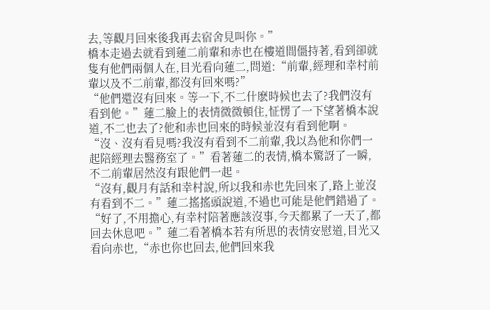去,等觀月回來後我再去宿舍見叫你。”
橋本走過去就看到蓮二前輩和赤也在樓道間僵持著,看到卻就隻有他們兩個人在,目光看向蓮二,問道:“前輩,經理和幸村前輩以及不二前輩,都沒有回來嗎?”
“他們還沒有回來。等一下,不二什麽時候也去了?我們沒有看到他。”蓮二臉上的表情微微頓住,怔愣了一下望著橋本說道,不二也去了?他和赤也回來的時候並沒有看到他啊。
“沒、沒有看見嗎?我沒有看到不二前輩,我以為他和你們一起陪經理去醫務室了。”看著蓮二的表情,橋本驚訝了一瞬,不二前輩居然沒有跟他們一起。
“沒有,觀月有話和幸村說,所以我和赤也先回來了,路上並沒有看到不二。”蓮二搖搖頭說道,不過也可能是他們錯過了。
“好了,不用擔心,有幸村陪著應該沒事,今天都累了一天了,都回去休息吧。”蓮二看著橋本若有所思的表情安慰道,目光又看向赤也,“赤也你也回去,他們回來我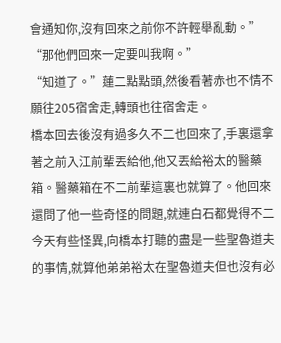會通知你,沒有回來之前你不許輕舉亂動。”
“那他們回來一定要叫我啊。”
“知道了。”蓮二點點頭,然後看著赤也不情不願往205宿舍走,轉頭也往宿舍走。
橋本回去後沒有過多久不二也回來了,手裏還拿著之前入江前輩丟給他,他又丟給裕太的醫藥箱。醫藥箱在不二前輩這裏也就算了。他回來還問了他一些奇怪的問題,就連白石都覺得不二今天有些怪異,向橋本打聽的盡是一些聖魯道夫的事情,就算他弟弟裕太在聖魯道夫但也沒有必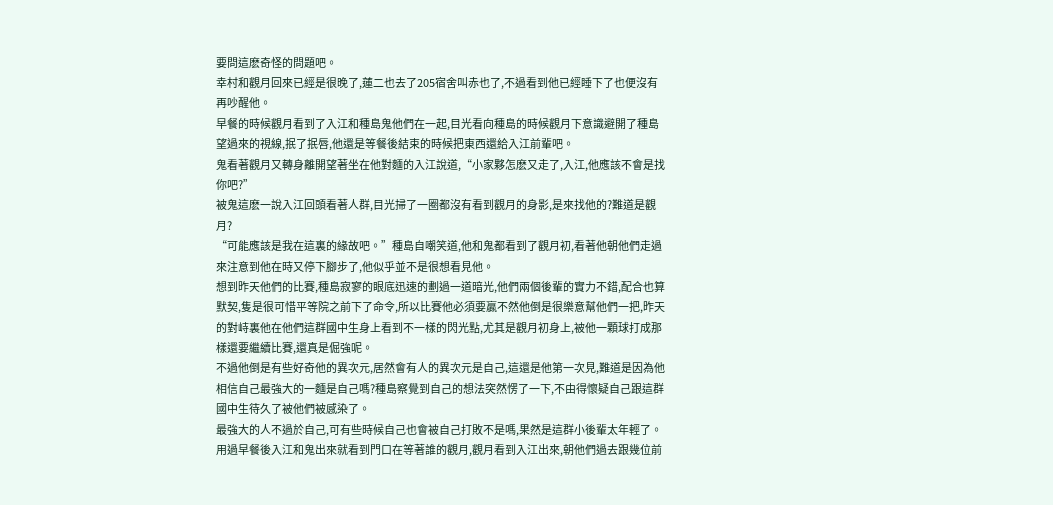要問這麽奇怪的問題吧。
幸村和觀月回來已經是很晚了,蓮二也去了205宿舍叫赤也了,不過看到他已經睡下了也便沒有再吵醒他。
早餐的時候觀月看到了入江和種島鬼他們在一起,目光看向種島的時候觀月下意識避開了種島望過來的視線,抿了抿唇,他還是等餐後結束的時候把東西還給入江前輩吧。
鬼看著觀月又轉身離開望著坐在他對麵的入江說道,“小家夥怎麽又走了,入江,他應該不會是找你吧?”
被鬼這麽一說入江回頭看著人群,目光掃了一圈都沒有看到觀月的身影,是來找他的?難道是觀月?
“可能應該是我在這裏的緣故吧。”種島自嘲笑道,他和鬼都看到了觀月初,看著他朝他們走過來注意到他在時又停下腳步了,他似乎並不是很想看見他。
想到昨天他們的比賽,種島寂寥的眼底迅速的劃過一道暗光,他們兩個後輩的實力不錯,配合也算默契,隻是很可惜平等院之前下了命令,所以比賽他必須要贏不然他倒是很樂意幫他們一把,昨天的對峙裏他在他們這群國中生身上看到不一樣的閃光點,尤其是觀月初身上,被他一顆球打成那樣還要繼續比賽,還真是倔強呢。
不過他倒是有些好奇他的異次元,居然會有人的異次元是自己,這還是他第一次見,難道是因為他相信自己最強大的一麵是自己嗎?種島察覺到自己的想法突然愣了一下,不由得懷疑自己跟這群國中生待久了被他們被感染了。
最強大的人不過於自己,可有些時候自己也會被自己打敗不是嗎,果然是這群小後輩太年輕了。
用過早餐後入江和鬼出來就看到門口在等著誰的觀月,觀月看到入江出來,朝他們過去跟幾位前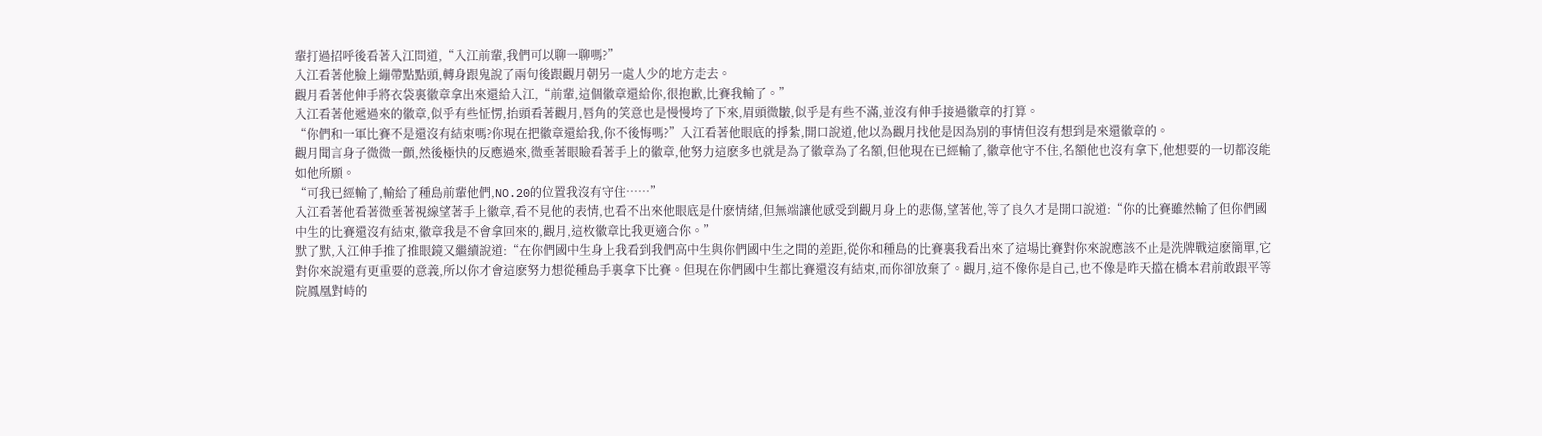輩打過招呼後看著入江問道,“入江前輩,我們可以聊一聊嗎?”
入江看著他臉上繃帶點點頭,轉身跟鬼說了兩句後跟觀月朝另一處人少的地方走去。
觀月看著他伸手將衣袋裏徽章拿出來還給入江,“前輩,這個徽章還給你,很抱歉,比賽我輸了。”
入江看著他遞過來的徽章,似乎有些怔愣,抬頭看著觀月,唇角的笑意也是慢慢垮了下來,眉頭微皺,似乎是有些不滿,並沒有伸手接過徽章的打算。
“你們和一軍比賽不是還沒有結束嗎?你現在把徽章還給我,你不後悔嗎?”入江看著他眼底的掙紮,開口說道,他以為觀月找他是因為別的事情但沒有想到是來還徽章的。
觀月聞言身子微微一顫,然後極快的反應過來,微垂著眼瞼看著手上的徽章,他努力這麽多也就是為了徽章為了名額,但他現在已經輸了,徽章他守不住,名額他也沒有拿下,他想要的一切都沒能如他所願。
“可我已經輸了,輸給了種島前輩他們,NO.20的位置我沒有守住……”
入江看著他看著微垂著視線望著手上徽章,看不見他的表情,也看不出來他眼底是什麽情緒,但無端讓他感受到觀月身上的悲傷,望著他,等了良久才是開口說道:“你的比賽雖然輸了但你們國中生的比賽還沒有結束,徽章我是不會拿回來的,觀月,這枚徽章比我更適合你。”
默了默,入江伸手推了推眼鏡又繼續說道:“在你們國中生身上我看到我們高中生與你們國中生之間的差距,從你和種島的比賽裏我看出來了這場比賽對你來說應該不止是洗牌戰這麽簡單,它對你來說還有更重要的意義,所以你才會這麽努力想從種島手裏拿下比賽。但現在你們國中生都比賽還沒有結束,而你卻放棄了。觀月,這不像你是自己,也不像是昨天擋在橋本君前敢跟平等院鳳凰對峙的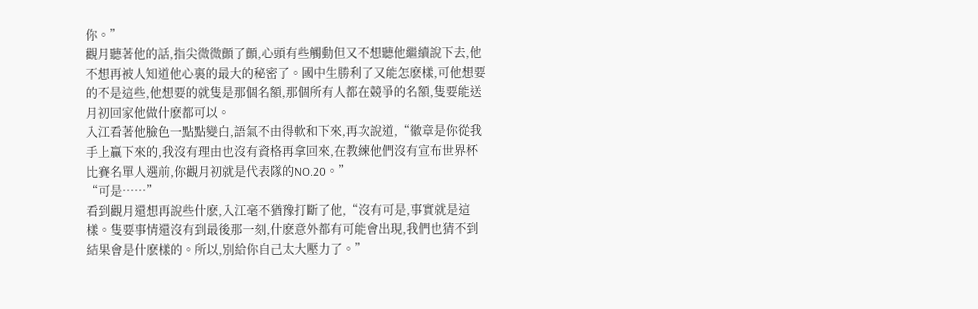你。”
觀月聽著他的話,指尖微微顫了顫,心頭有些觸動但又不想聽他繼續說下去,他不想再被人知道他心裏的最大的秘密了。國中生勝利了又能怎麽樣,可他想要的不是這些,他想要的就隻是那個名額,那個所有人都在競爭的名額,隻要能送月初回家他做什麽都可以。
入江看著他臉色一點點變白,語氣不由得軟和下來,再次說道,“徽章是你從我手上贏下來的,我沒有理由也沒有資格再拿回來,在教練他們沒有宣布世界杯比賽名單人選前,你觀月初就是代表隊的NO.20。”
“可是……”
看到觀月還想再說些什麽,入江毫不猶豫打斷了他,“沒有可是,事實就是這樣。隻要事情還沒有到最後那一刻,什麽意外都有可能會出現,我們也猜不到結果會是什麽樣的。所以,別給你自己太大壓力了。”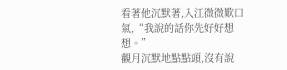看著他沉默著,入江微微歎口氣,“我說的話你先好好想想。”
觀月沉默地點點頭,沒有說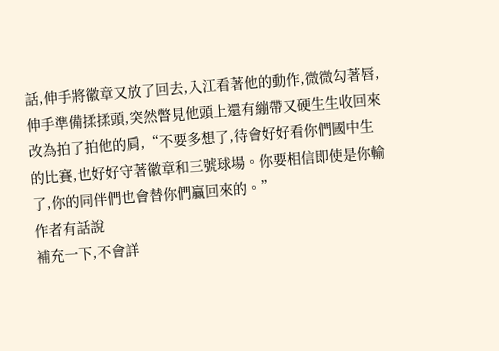話,伸手將徽章又放了回去,入江看著他的動作,微微勾著唇,伸手準備揉揉頭,突然瞥見他頭上還有繃帶又硬生生收回來改為拍了拍他的肩,“不要多想了,待會好好看你們國中生的比賽,也好好守著徽章和三號球場。你要相信即使是你輸了,你的同伴們也會替你們贏回來的。”
作者有話說
補充一下,不會詳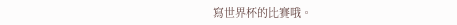寫世界杯的比賽哦。